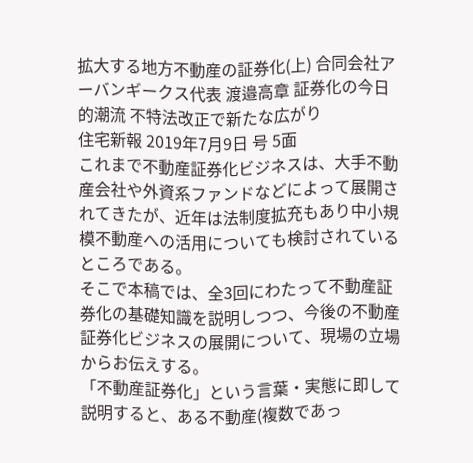拡大する地方不動産の証券化(上) 合同会社アーバンギークス代表 渡邉高章 証券化の今日的潮流 不特法改正で新たな広がり
住宅新報 2019年7月9日 号 5面
これまで不動産証券化ビジネスは、大手不動産会社や外資系ファンドなどによって展開されてきたが、近年は法制度拡充もあり中小規模不動産への活用についても検討されているところである。
そこで本稿では、全3回にわたって不動産証券化の基礎知識を説明しつつ、今後の不動産証券化ビジネスの展開について、現場の立場からお伝えする。
「不動産証券化」という言葉・実態に即して説明すると、ある不動産(複数であっ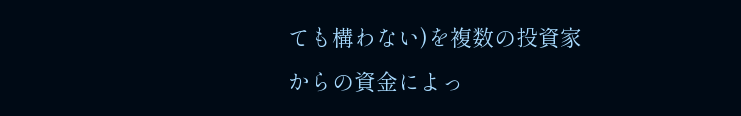ても構わない)を複数の投資家からの資金によっ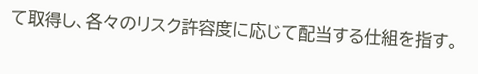て取得し、各々のリスク許容度に応じて配当する仕組を指す。